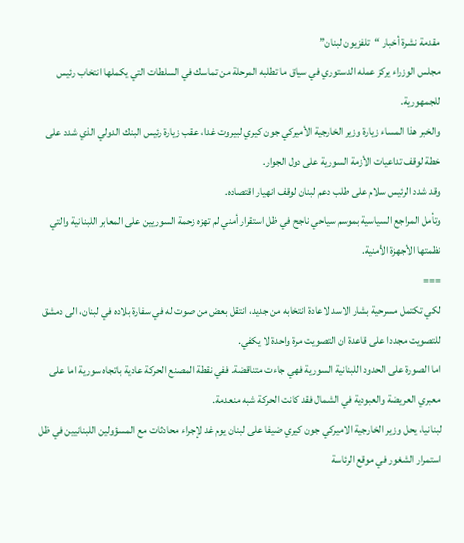مقدمة نشرة أخبار “تلفزيون لبنان”
مجلس الوزراء يركز عمله الدستوري في سياق ما تطلبه المرحلة من تماسك في السلطات التي يكملها انتخاب رئيس للجمهورية.
والخبر هذا المساء زيارة وزير الخارجية الأميركي جون كيري لبيروت غدا، عقب زيارة رئيس البنك الدولي الذي شدد على خطة لوقف تداعيات الأزمة السورية على دول الجوار.
وقد شدد الرئيس سلام على طلب دعم لبنان لوقف انهيار اقتصاده.
وتأمل المراجع السياسية بموسم سياحي ناجح في ظل استقرار أمني لم تهزه زحمة السوريين على المعابر اللبنانية والتي نظمتها الأجهزة الأمنية.
===
لكي تكتمل مسرحية بشار الاسد لاعادة انتخابه من جديد، انتقل بعض من صوت له في سفارة بلاده في لبنان، الى دمشق للتصويت مجددا على قاعدة ان التصويت مرة واحدة لا يكفي.
اما الصورة على الحدود اللبنانية السورية فهي جاءت متناقضة. ففي نقطة المصنع الحركة عادية باتجاه سورية اما على معبري العريضة والعبودية في الشمال فقد كانت الحركة شبه منعدمة.
لبنانيا، يحل وزير الخارجية الاميركي جون كيري ضيفا على لبنان يوم غد لإجراء محادثات مع المسؤولين اللبنانيين في ظل استمرار الشغور في موقع الرئاسة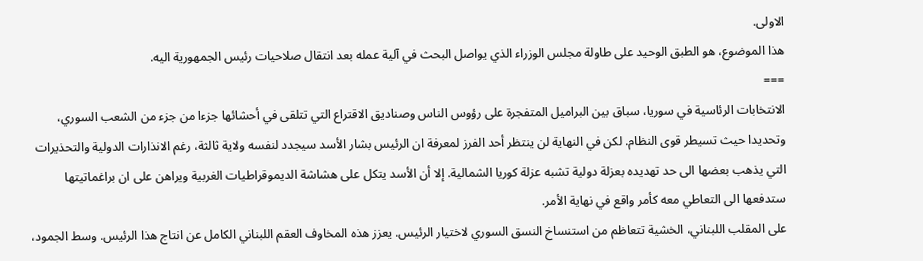الاولى.
هذا الموضوع، هو الطبق الوحيد على طاولة مجلس الوزراء الذي يواصل البحث في آلية عمله بعد انتقال صلاحيات رئيس الجمهورية اليه.
===
الانتخابات الرئاسية في سوريا، سباق بين البراميل المتفجرة على رؤوس الناس وصناديق الاقتراع التي تتلقى في أحشائها جزءا من جزء من الشعب السوري، وتحديدا حيث تسيطر قوى النظام. لكن في النهاية لن ينتظر أحد الفرز لمعرفة ان الرئيس بشار الأسد سيجدد لنفسه ولاية ثالثة، رغم الانذارات الدولية والتحذيرات التي يذهب بعضها الى حد تهديده بعزلة دولية تشبه عزلة كوريا الشمالية. إلا أن الأسد يتكل على هشاشة الديموقراطيات الغربية ويراهن على ان براغماتيتها ستدفعها الى التعاطي معه كأمر واقع في نهاية الأمر.
على المقلب اللبناني، الخشية تتعاظم من استنساخ النسق السوري لاختيار الرئيس. يعزز هذه المخاوف العقم اللبناني الكامل عن انتاج هذا الرئيس. وسط الجمود،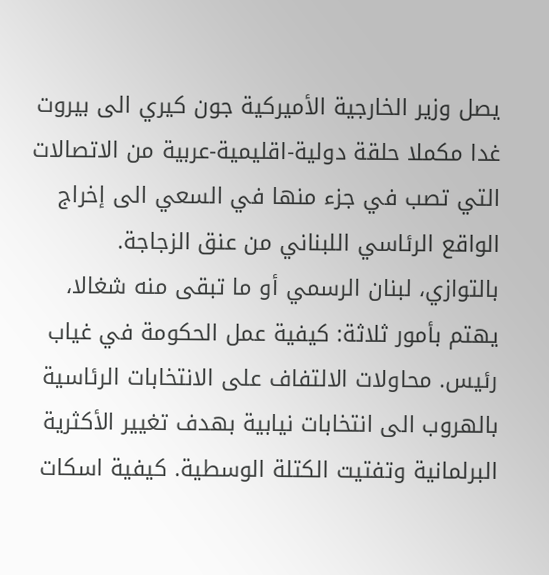يصل وزير الخارجية الأميركية جون كيري الى بيروت غدا مكملا حلقة دولية-اقليمية-عربية من الاتصالات التي تصب في جزء منها في السعي الى إخراج الواقع الرئاسي اللبناني من عنق الزجاجة.
بالتوازي، لبنان الرسمي أو ما تبقى منه شغالا، يهتم بأمور ثلاثة: كيفية عمل الحكومة في غياب رئيس. محاولات الالتفاف على الانتخابات الرئاسية بالهروب الى انتخابات نيابية بهدف تغيير الأكثرية البرلمانية وتفتيت الكتلة الوسطية. كيفية اسكات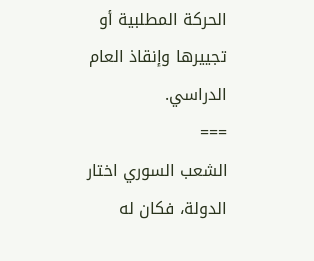الحركة المطلبية أو تجييرها وإنقاذ العام الدراسي.
===
الشعب السوري اختار الدولة، فكان له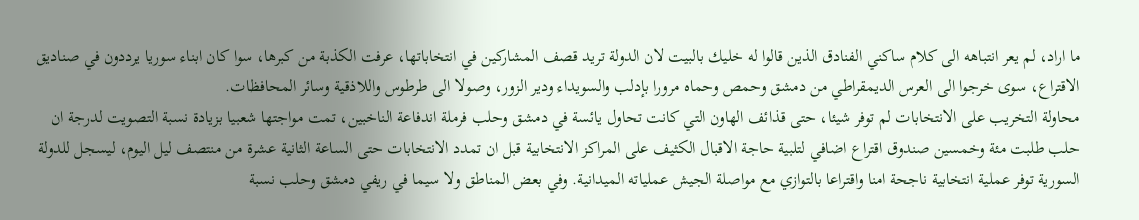ما اراد، لم يعر انتباهه الى كلام ساكني الفنادق الذين قالوا له خليك بالبيت لان الدولة تريد قصف المشاركين في انتخاباتها، عرفت الكذبة من كبرها، سوا كان ابناء سوريا يرددون في صناديق الاقتراع، سوى خرجوا الى العرس الديمقراطي من دمشق وحمص وحماه مرورا بإدلب والسويداء ودير الزور، وصولا الى طرطوس واللاذقية وسائر المحافظات.
محاولة التخريب على الانتخابات لم توفر شيئا، حتى قذائف الهاون التي كانت تحاول يائسة في دمشق وحلب فرملة اندفاعة الناخبين، تمت مواجتها شعبيا بزيادة نسبة التصويت لدرجة ان حلب طلبت مئة وخمسين صندوق اقتراع اضافي لتلبية حاجة الاقبال الكثيف على المراكز الانتخابية قبل ان تمدد الانتخابات حتى الساعة الثانية عشرة من منتصف ليل اليوم، ليسجل للدولة السورية توفر عملية انتخابية ناجحة امنا واقتراعا بالتوازي مع مواصلة الجيش عملياته الميدانية. وفي بعض المناطق ولا سيما في ريفي دمشق وحلب نسبة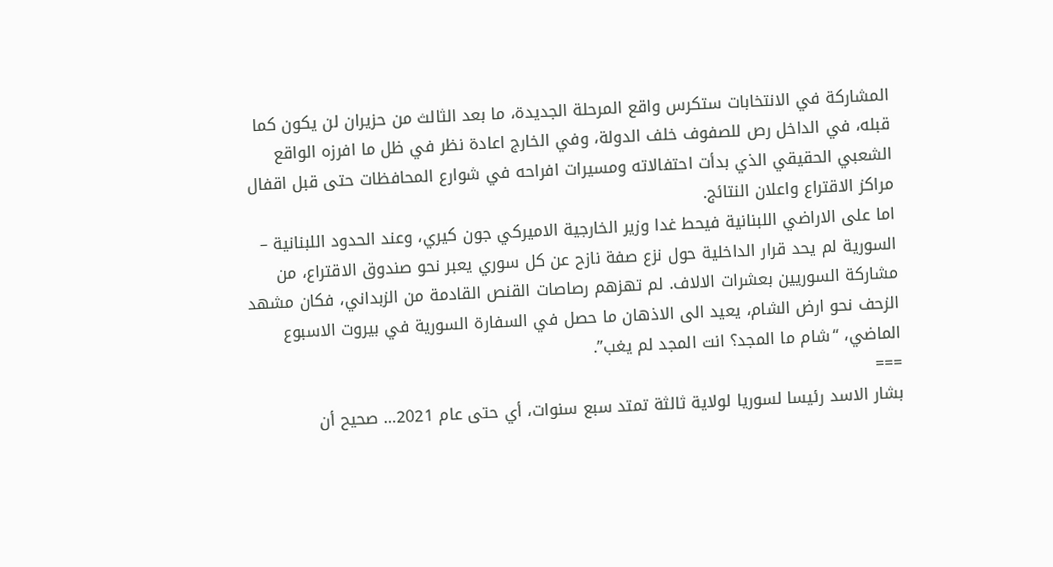المشاركة في الانتخابات ستكرس واقع المرحلة الجديدة، ما بعد الثالث من حزيران لن يكون كما قبله، في الداخل رص للصفوف خلف الدولة، وفي الخارج اعادة نظر في ظل ما افرزه الواقع الشعبي الحقيقي الذي بدأت احتفالاته ومسيرات افراحه في شوارع المحافظات حتى قبل اقفال مراكز الاقتراع واعلان النتائج.
اما على الاراضي اللبنانية فيحط غدا وزير الخارجية الاميركي جون كيري، وعند الحدود اللبنانية – السورية لم يحد قرار الداخلية حول نزع صفة نازح عن كل سوري يعبر نحو صندوق الاقتراع، من مشاركة السوريين بعشرات الالاف. لم تهزهم رصاصات القنص القادمة من الزبداني، فكان مشهد الزحف نحو ارض الشام، يعيد الى الاذهان ما حصل في السفارة السورية في بيروت الاسبوع الماضي، “شام ما المجد؟ انت المجد لم يغب”.
===
بشار الاسد رئيسا لسوريا لولاية ثالثة تمتد سبع سنوات، أي حتى عام 2021… صحيح أن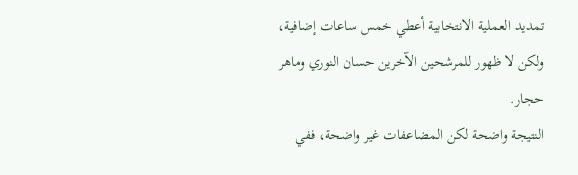تمديد العملية الانتخابية أعطي خمس ساعات إضافية، ولكن لا ظهور للمرشحين الآخرين حسان النوري وماهر حجار.
النتيجة واضحة لكن المضاعفات غير واضحة، ففي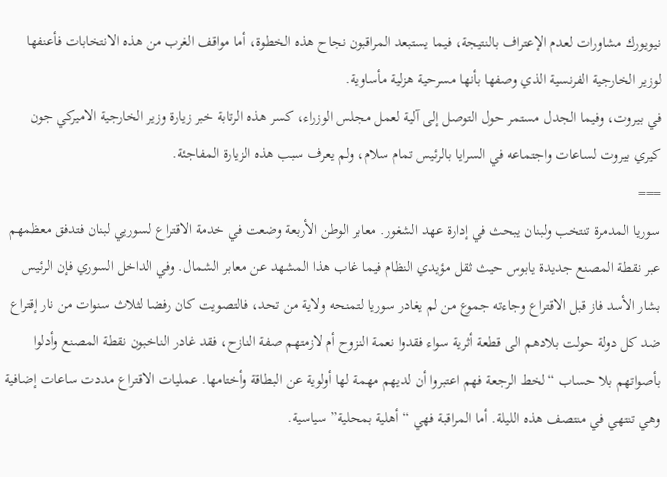نيويورك مشاورات لعدم الإعتراف بالنتيجة، فيما يستبعد المراقبون نجاح هذه الخطوة، أما مواقف الغرب من هذه الانتخابات فأعنفها لوزير الخارجية الفرنسية الذي وصفها بأنها مسرحية هزلية مأساوية.
في بيروت، وفيما الجدل مستمر حول التوصل إلى آلية لعمل مجلس الوزراء، كسر هذه الرتابة خبر زيارة وزير الخارجية الاميركي جون كيري بيروت لساعات واجتماعه في السرايا بالرئيس تمام سلام، ولم يعرف سبب هذه الزيارة المفاجئة.
===
سوريا المدمرة تنتخب ولبنان يبحث في إدارة عهد الشغور. معابر الوطن الأربعة وضعت في خدمة الاقتراع لسوريي لبنان فتدفق معظمهم عبر نقطة المصنع جديدة يابوس حيث ثقل مؤيدي النظام فيما غاب هذا المشهد عن معابر الشمال. وفي الداخل السوري فإن الرئيس بشار الأسد فاز قبل الاقتراع وجاءته جموع من لم يغادر سوريا لتمنحه ولاية من تحد، فالتصويت كان رفضا لثلاث سنوات من نار إقتراع ضد كل دولة حولت بلادهم الى قطعة أثرية سواء فقدوا نعمة النزوح أم لازمتهم صفة النازح، فقد غادر الناخبون نقطة المصنع وأدلوا بأصواتهم بلا حساب “لخط الرجعة فهم اعتبروا أن لديهم مهمة لها أولوية عن البطاقة وأختامها. عمليات الاقتراع مددت ساعات إضافية وهي تنتهي في منتصف هذه الليلة. أما المراقبة فهي “أهلية بمحلية” سياسية.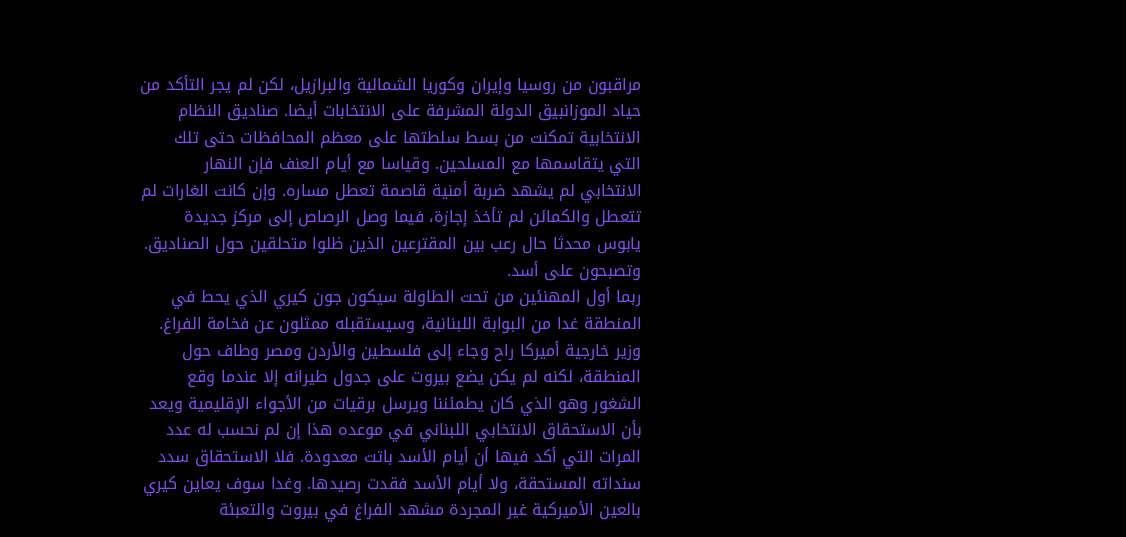مراقبون من روسيا وإيران وكوريا الشمالية والبرازيل، لكن لم يجر التأكد من حياد الموزانبيق الدولة المشرفة على الانتخابات أيضا. صناديق النظام الانتخابية تمكنت من بسط سلطتها على معظم المحافظات حتى تلك التي يتقاسمها مع المسلحين. وقياسا مع أيام العنف فإن النهار الانتخابي لم يشهد ضربة أمنية قاصمة تعطل مساره. وإن كانت الغارات لم تتعطل والكمائن لم تأخذ إجازة، فيما وصل الرصاص إلى مركز جديدة يابوس محدثا حال رعب بين المقترعين الذين ظلوا متحلقين حول الصناديق. وتصبحون على أسد.
ربما أول المهنئين من تحت الطاولة سيكون جون كيري الذي يحط في المنطقة غدا من البوابة اللبنانية، وسيستقبله ممثلون عن فخامة الفراغ. وزير خارجية أميركا راح وجاء إلى فلسطين والأردن ومصر وطاف حول المنطقة، لكنه لم يكن يضع بيروت على جدول طيرانه إلا عندما وقع الشغور وهو الذي كان يطمئننا ويرسل برقيات من الأجواء الإقليمية ويعد بأن الاستحقاق الانتخابي اللبناني في موعده هذا إن لم نحسب له عدد المرات التي أكد فيها أن أيام الأسد باتت معدودة. فلا الاستحقاق سدد سنداته المستحقة، ولا أيام الأسد فقدت رصيدها. وغدا سوف يعاين كيري بالعين الأميركية غير المجردة مشهد الفراغ في بيروت والتعبئة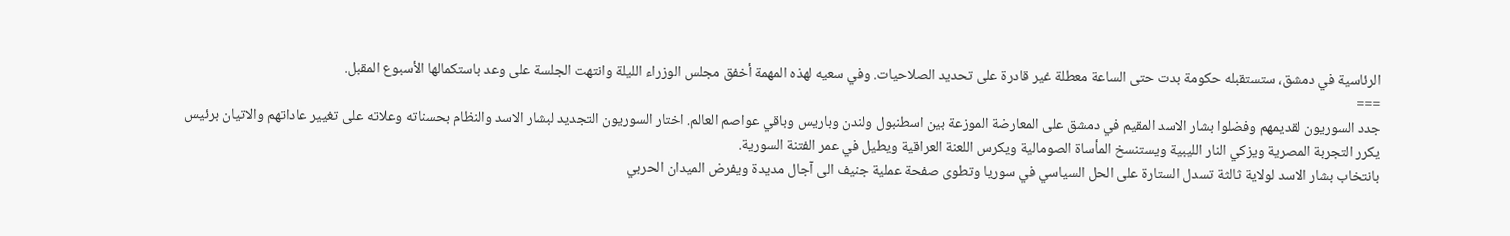الرئاسية في دمشق، ستستقبله حكومة بدت حتى الساعة معطلة غير قادرة على تحديد الصلاحيات. وفي سعيه لهذه المهمة أخفق مجلس الوزراء الليلة وانتهت الجلسة على وعد باستكمالها الأسبوع المقبل.
===
جدد السوريون لقديمهم وفضلوا بشار الاسد المقيم في دمشق على المعارضة الموزعة بين اسطنبول ولندن وباريس وباقي عواصم العالم. اختار السوريون التجديد لبشار الاسد والنظام بحسناته وعلاته على تغيير عاداتهم والاتيان برئيس يكرر التجربة المصرية ويزكي النار الليبية ويستنسخ المأساة الصومالية ويكرس اللعنة العراقية ويطيل في عمر الفتنة السورية.
بانتخاب بشار الاسد لولاية ثالثة تسدل الستارة على الحل السياسي في سوريا وتطوى صفحة عملية جنيف الى آجال مديدة ويفرض الميدان الحربي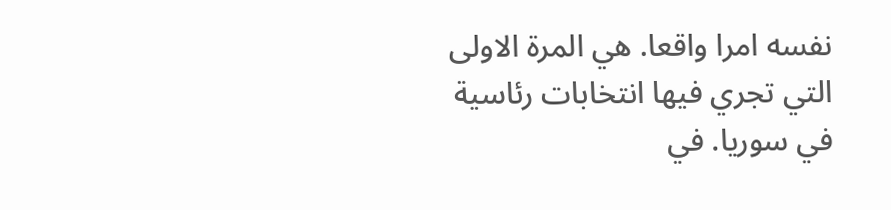نفسه امرا واقعا. هي المرة الاولى التي تجري فيها انتخابات رئاسية في سوريا. في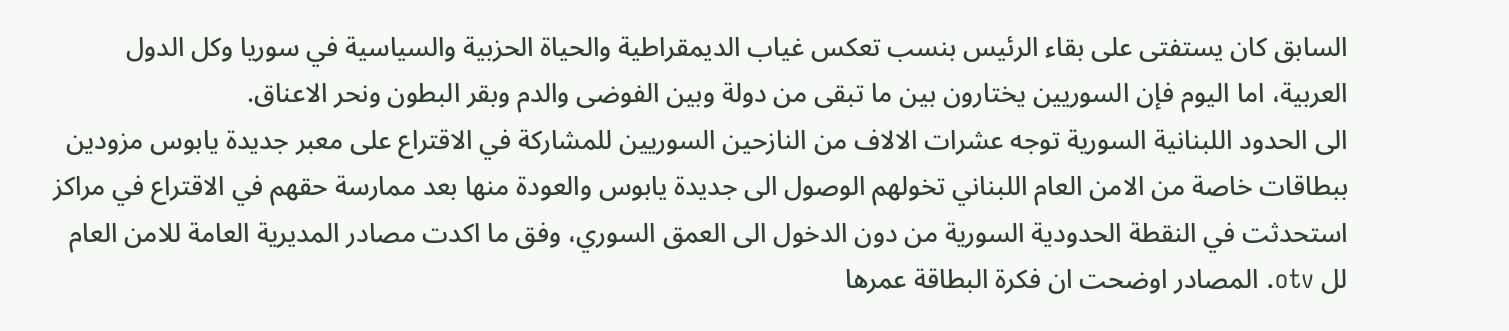السابق كان يستفتى على بقاء الرئيس بنسب تعكس غياب الديمقراطية والحياة الحزبية والسياسية في سوريا وكل الدول العربية، اما اليوم فإن السوريين يختارون بين ما تبقى من دولة وبين الفوضى والدم وبقر البطون ونحر الاعناق.
الى الحدود اللبنانية السورية توجه عشرات الالاف من النازحين السوريين للمشاركة في الاقتراع على معبر جديدة يابوس مزودين ببطاقات خاصة من الامن العام اللبناني تخولهم الوصول الى جديدة يابوس والعودة منها بعد ممارسة حقهم في الاقتراع في مراكز استحدثت في النقطة الحدودية السورية من دون الدخول الى العمق السوري، وفق ما اكدت مصادر المديرية العامة للامن العام لل otv. المصادر اوضحت ان فكرة البطاقة عمرها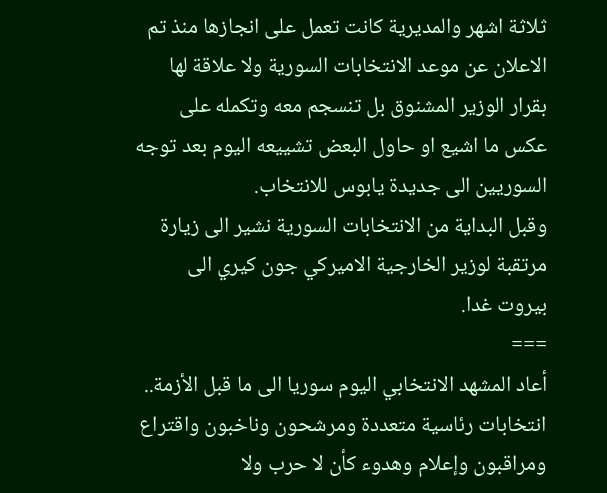ثلاثة اشهر والمديرية كانت تعمل على انجازها منذ تم الاعلان عن موعد الانتخابات السورية ولا علاقة لها بقرار الوزير المشنوق بل تنسجم معه وتكمله على عكس ما اشيع او حاول البعض تشييعه اليوم بعد توجه السوريين الى جديدة يابوس للانتخاب.
وقبل البداية من الانتخابات السورية نشير الى زيارة مرتقبة لوزير الخارجية الاميركي جون كيري الى بيروت غدا.
===
أعاد المشهد الانتخابي اليوم سوريا الى ما قبل الأزمة.. انتخابات رئاسية متعددة ومرشحون وناخبون واقتراع ومراقبون وإعلام وهدوء كأن لا حرب ولا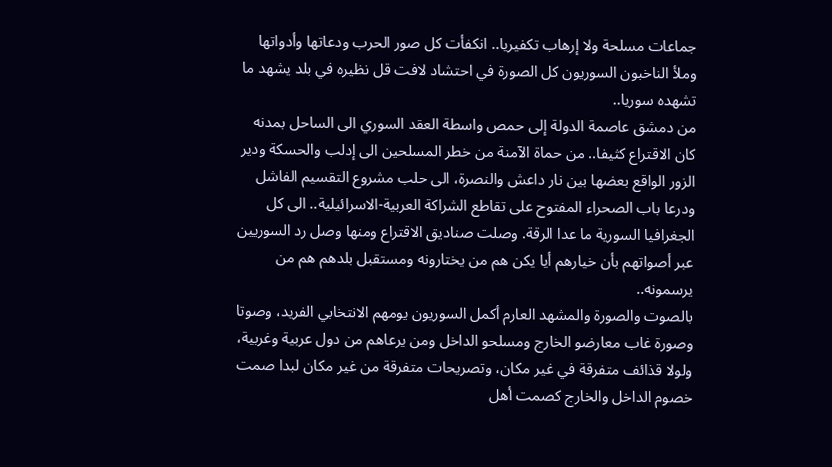جماعات مسلحة ولا إرهاب تكفيريا.. انكفأت كل صور الحرب ودعاتها وأدواتها وملأ الناخبون السوريون كل الصورة في احتشاد لافت قل نظيره في بلد يشهد ما تشهده سوريا..
من دمشق عاصمة الدولة إلى حمص واسطة العقد السوري الى الساحل بمدنه كان الاقتراع كثيفا.. من حماة الآمنة من خطر المسلحين الى إدلب والحسكة ودير الزور الواقع بعضها بين نار داعش والنصرة، الى حلب مشروع التقسيم الفاشل ودرعا باب الصحراء المفتوح على تقاطع الشراكة العربية-الاسرائيلية.. الى كل الجغرافيا السورية ما عدا الرقة. وصلت صناديق الاقتراع ومنها وصل رد السوريين عبر أصواتهم بأن خيارهم أيا يكن هم من يختارونه ومستقبل بلدهم هم من يرسمونه..
بالصوت والصورة والمشهد العارم أكمل السوريون يومهم الانتخابي الفريد، وصوتا وصورة غاب معارضو الخارج ومسلحو الداخل ومن يرعاهم من دول عربية وغربية، ولولا قذائف متفرقة في غير مكان، وتصريحات متفرقة من غير مكان لبدا صمت خصوم الداخل والخارج كصمت أهل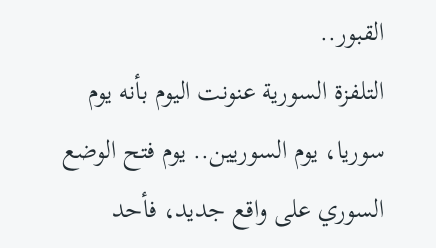القبور..
التلفزة السورية عنونت اليوم بأنه يوم سوريا، يوم السوريين.. يوم فتح الوضع السوري على واقع جديد، فأحد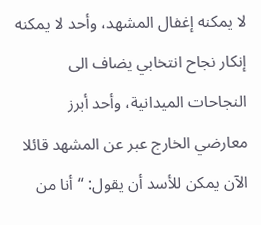لا يمكنه إغفال المشهد، وأحد لا يمكنه إنكار نجاح انتخابي يضاف الى النجاحات الميدانية، وأحد أبرز معارضي الخارج عبر عن المشهد قائلا الآن يمكن للأسد أن يقول: “أنا من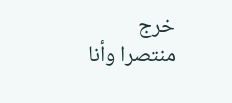خرج منتصرا وأنا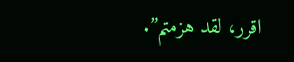اقرر، لقد هزمتم”.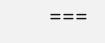===